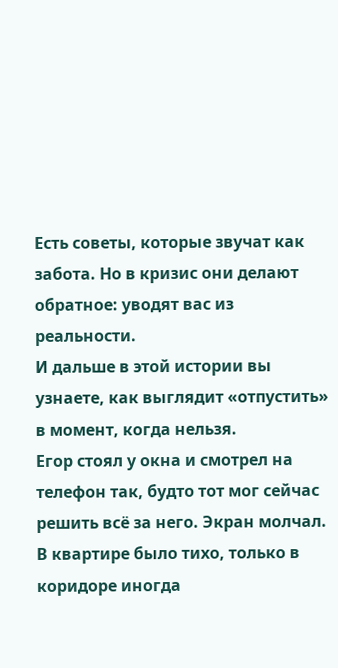Есть советы, которые звучат как забота. Но в кризис они делают обратное: уводят вас из реальности.
И дальше в этой истории вы узнаете, как выглядит «отпустить» в момент, когда нельзя.
Егор стоял у окна и смотрел на телефон так, будто тот мог сейчас решить всё за него. Экран молчал. В квартире было тихо, только в коридоре иногда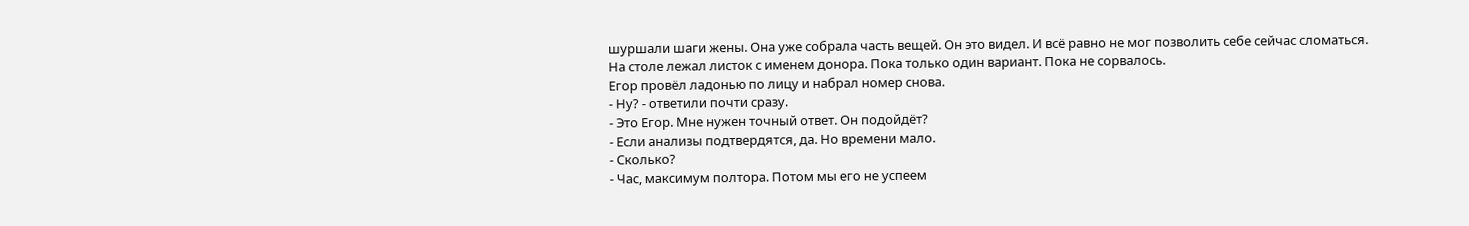шуршали шаги жены. Она уже собрала часть вещей. Он это видел. И всё равно не мог позволить себе сейчас сломаться.
На столе лежал листок с именем донора. Пока только один вариант. Пока не сорвалось.
Егор провёл ладонью по лицу и набрал номер снова.
- Ну? - ответили почти сразу.
- Это Егор. Мне нужен точный ответ. Он подойдёт?
- Если анализы подтвердятся, да. Но времени мало.
- Сколько?
- Час, максимум полтора. Потом мы его не успеем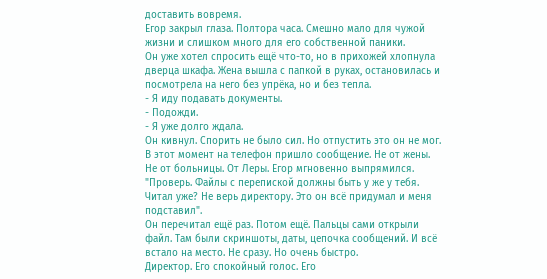доставить вовремя.
Егор закрыл глаза. Полтора часа. Смешно мало для чужой жизни и слишком много для его собственной паники.
Он уже хотел спросить ещё что-то, но в прихожей хлопнула дверца шкафа. Жена вышла с папкой в руках, остановилась и посмотрела на него без упрёка, но и без тепла.
- Я иду подавать документы.
- Подожди.
- Я уже долго ждала.
Он кивнул. Спорить не было сил. Но отпустить это он не мог.
В этот момент на телефон пришло сообщение. Не от жены. Не от больницы. От Леры. Егор мгновенно выпрямился.
"Проверь. Файлы с перепиской должны быть у же у тебя. Читал уже? Не верь директору. Это он всё придумал и меня подставил".
Он перечитал ещё раз. Потом ещё. Пальцы сами открыли файл. Там были скриншоты, даты, цепочка сообщений. И всё встало на место. Не сразу. Но очень быстро.
Директор. Его спокойный голос. Его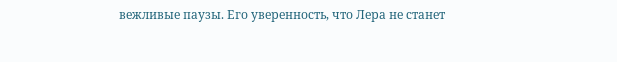вежливые паузы. Его уверенность, что Лера не станет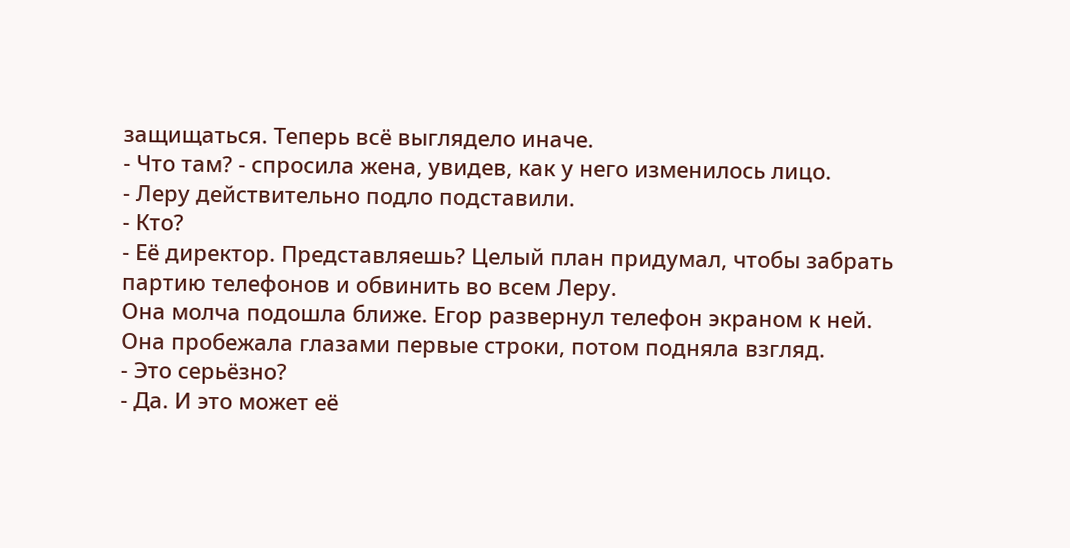защищаться. Теперь всё выглядело иначе.
- Что там? - спросила жена, увидев, как у него изменилось лицо.
- Леру действительно подло подставили.
- Кто?
- Её директор. Представляешь? Целый план придумал, чтобы забрать партию телефонов и обвинить во всем Леру.
Она молча подошла ближе. Егор развернул телефон экраном к ней. Она пробежала глазами первые строки, потом подняла взгляд.
- Это серьёзно?
- Да. И это может её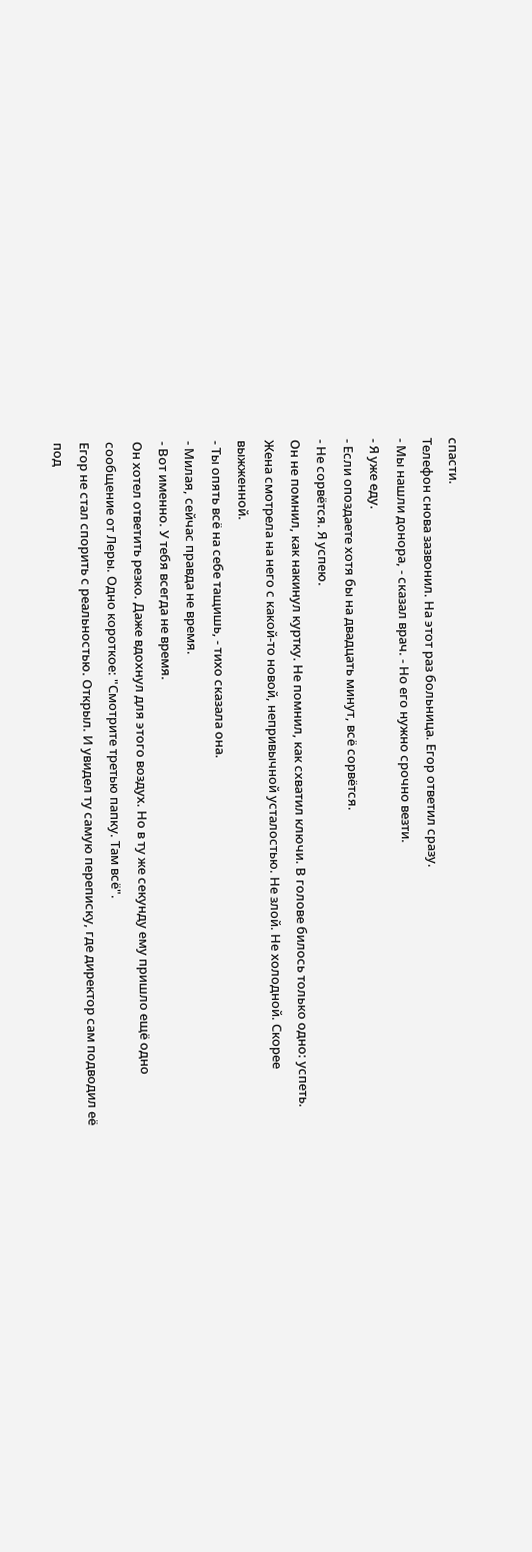спасти.
Телефон снова зазвонил. На этот раз больница. Егор ответил сразу.
- Мы нашли донора, - сказал врач. - Но его нужно срочно везти.
- Я уже еду.
- Если опоздаете хотя бы на двадцать минут, всё сорвётся.
- Не сорвётся. Я успею.
Он не помнил, как накинул куртку. Не помнил, как схватил ключи. В голове билось только одно: успеть.
Жена смотрела на него с какой-то новой, непривычной усталостью. Не злой. Не холодной. Скорее выжженной.
- Ты опять всё на себе тащишь, - тихо сказала она.
- Милая, сейчас правда не время.
- Вот именно. У тебя всегда не время.
Он хотел ответить резко. Даже вдохнул для этого воздух. Но в ту же секунду ему пришло ещё одно сообщение от Леры. Одно короткое: "Смотрите третью папку. Там всё".
Егор не стал спорить с реальностью. Открыл. И увидел ту самую переписку, где директор сам подводил её под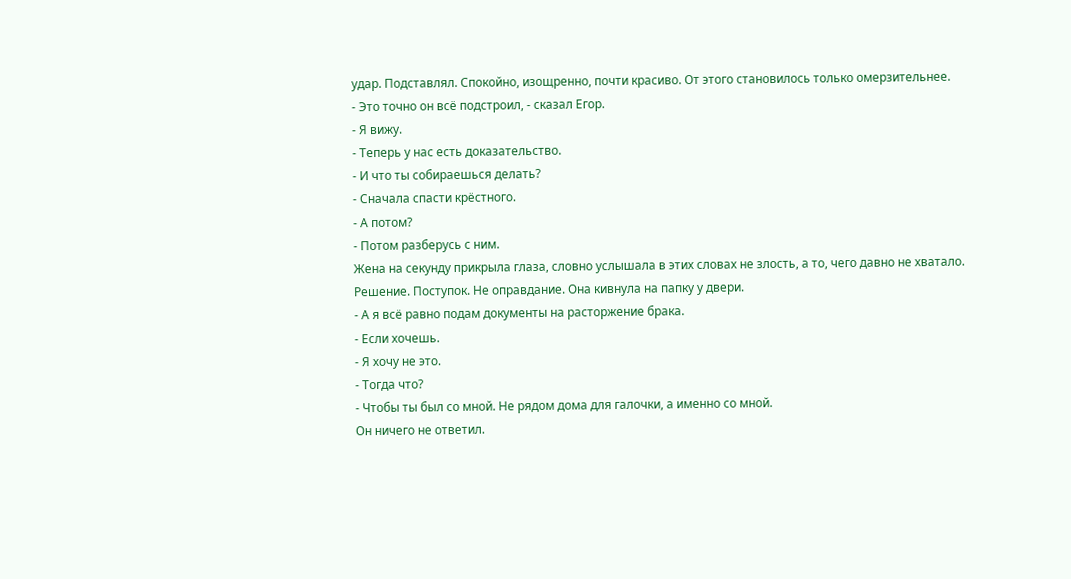удар. Подставлял. Спокойно, изощренно, почти красиво. От этого становилось только омерзительнее.
- Это точно он всё подстроил, - сказал Егор.
- Я вижу.
- Теперь у нас есть доказательство.
- И что ты собираешься делать?
- Сначала спасти крёстного.
- А потом?
- Потом разберусь с ним.
Жена на секунду прикрыла глаза, словно услышала в этих словах не злость, а то, чего давно не хватало. Решение. Поступок. Не оправдание. Она кивнула на папку у двери.
- А я всё равно подам документы на расторжение брака.
- Если хочешь.
- Я хочу не это.
- Тогда что?
- Чтобы ты был со мной. Не рядом дома для галочки, а именно со мной.
Он ничего не ответил.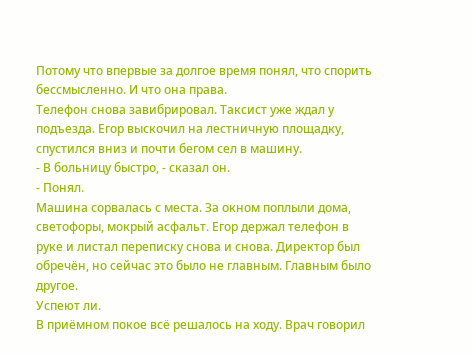Потому что впервые за долгое время понял, что спорить бессмысленно. И что она права.
Телефон снова завибрировал. Таксист уже ждал у подъезда. Егор выскочил на лестничную площадку, спустился вниз и почти бегом сел в машину.
- В больницу быстро, - сказал он.
- Понял.
Машина сорвалась с места. За окном поплыли дома, светофоры, мокрый асфальт. Егор держал телефон в руке и листал переписку снова и снова. Директор был обречён, но сейчас это было не главным. Главным было другое.
Успеют ли.
В приёмном покое всё решалось на ходу. Врач говорил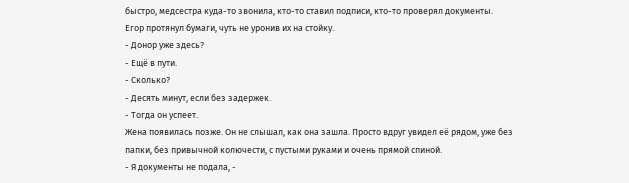быстро, медсестра куда-то звонила, кто-то ставил подписи, кто-то проверял документы.
Егор протянул бумаги, чуть не уронив их на стойку.
- Донор уже здесь?
- Ещё в пути.
- Сколько?
- Десять минут, если без задержек.
- Тогда он успеет.
Жена появилась позже. Он не слышал, как она зашла. Просто вдруг увидел её рядом, уже без папки, без привычной колючести, с пустыми руками и очень прямой спиной.
- Я документы не подала, -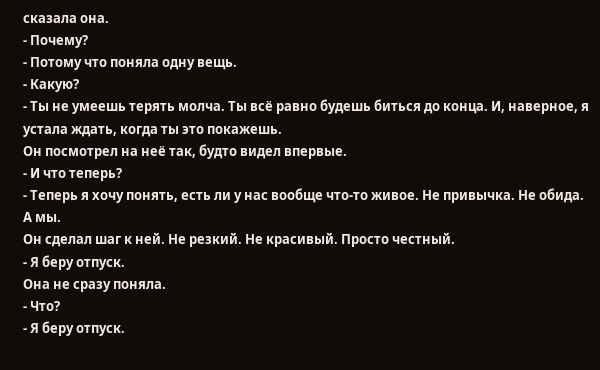сказала она.
- Почему?
- Потому что поняла одну вещь.
- Какую?
- Ты не умеешь терять молча. Ты всё равно будешь биться до конца. И, наверное, я устала ждать, когда ты это покажешь.
Он посмотрел на неё так, будто видел впервые.
- И что теперь?
- Теперь я хочу понять, есть ли у нас вообще что-то живое. Не привычка. Не обида. А мы.
Он сделал шаг к ней. Не резкий. Не красивый. Просто честный.
- Я беру отпуск.
Она не сразу поняла.
- Что?
- Я беру отпуск.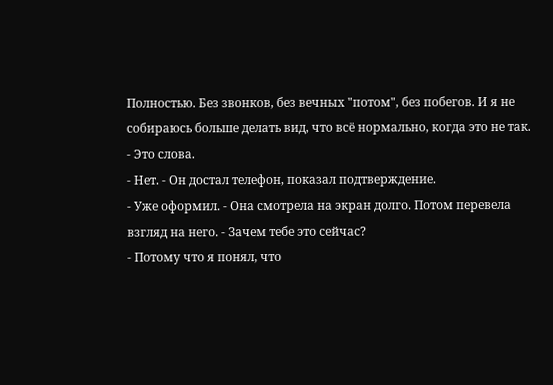Полностью. Без звонков, без вечных "потом", без побегов. И я не собираюсь больше делать вид, что всё нормально, когда это не так.
- Это слова.
- Нет. - Он достал телефон, показал подтверждение.
- Уже оформил. - Она смотрела на экран долго. Потом перевела взгляд на него. - Зачем тебе это сейчас?
- Потому что я понял, что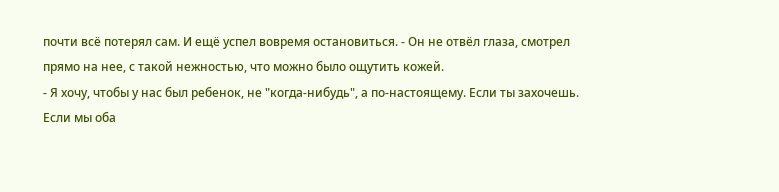почти всё потерял сам. И ещё успел вовремя остановиться. - Он не отвёл глаза, смотрел прямо на нее, с такой нежностью, что можно было ощутить кожей.
- Я хочу, чтобы у нас был ребенок, не "когда-нибудь", а по-настоящему. Если ты захочешь. Если мы оба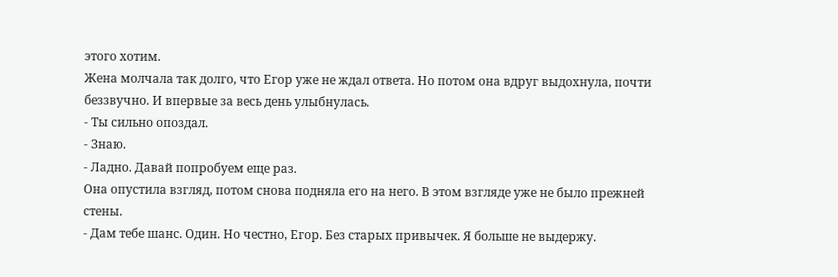этого хотим.
Жена молчала так долго, что Егор уже не ждал ответа. Но потом она вдруг выдохнула, почти беззвучно. И впервые за весь день улыбнулась.
- Ты сильно опоздал.
- Знаю.
- Ладно. Давай попробуем еще раз.
Она опустила взгляд, потом снова подняла его на него. В этом взгляде уже не было прежней стены.
- Дам тебе шанс. Один. Но честно, Егор. Без старых привычек. Я больше не выдержу.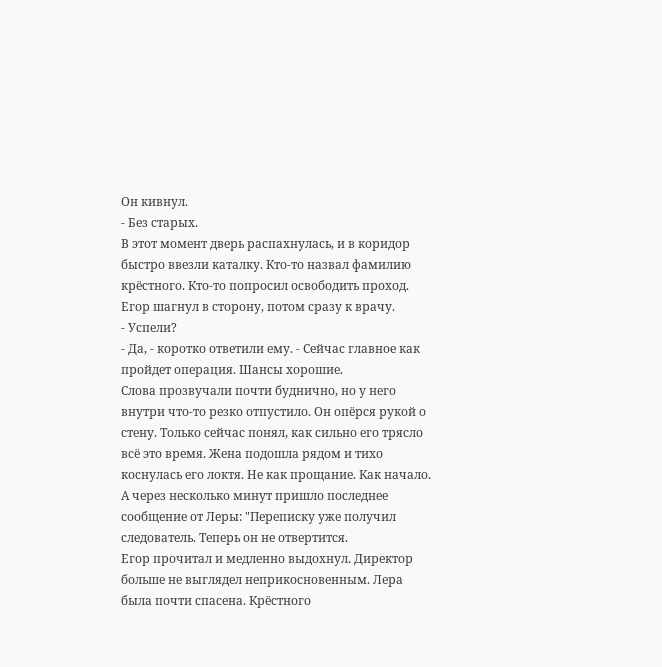Он кивнул.
- Без старых.
В этот момент дверь распахнулась, и в коридор быстро ввезли каталку. Кто-то назвал фамилию крёстного. Кто-то попросил освободить проход.
Егор шагнул в сторону, потом сразу к врачу.
- Успели?
- Да, - коротко ответили ему. - Сейчас главное как пройдет операция. Шансы хорошие.
Слова прозвучали почти буднично, но у него внутри что-то резко отпустило. Он опёрся рукой о стену. Только сейчас понял, как сильно его трясло всё это время. Жена подошла рядом и тихо коснулась его локтя. Не как прощание. Как начало.
А через несколько минут пришло последнее сообщение от Леры: "Переписку уже получил следователь. Теперь он не отвертится.
Егор прочитал и медленно выдохнул. Директор больше не выглядел неприкосновенным. Лера была почти спасена. Крёстного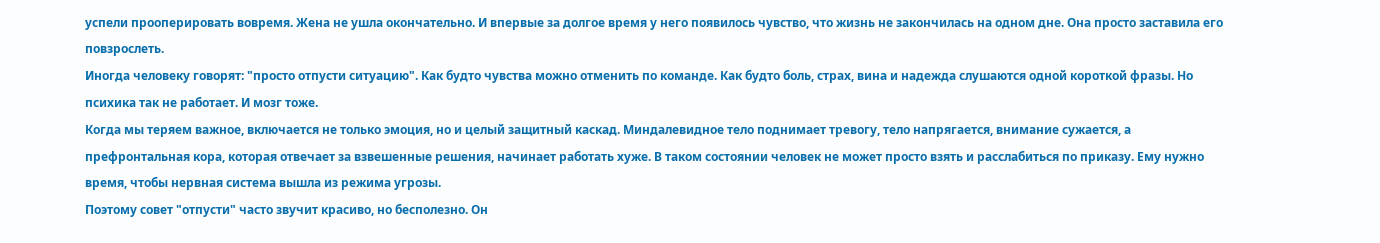успели прооперировать вовремя. Жена не ушла окончательно. И впервые за долгое время у него появилось чувство, что жизнь не закончилась на одном дне. Она просто заставила его повзрослеть.
Иногда человеку говорят: "просто отпусти ситуацию". Как будто чувства можно отменить по команде. Как будто боль, страх, вина и надежда слушаются одной короткой фразы. Но психика так не работает. И мозг тоже.
Когда мы теряем важное, включается не только эмоция, но и целый защитный каскад. Миндалевидное тело поднимает тревогу, тело напрягается, внимание сужается, а префронтальная кора, которая отвечает за взвешенные решения, начинает работать хуже. В таком состоянии человек не может просто взять и расслабиться по приказу. Ему нужно время, чтобы нервная система вышла из режима угрозы.
Поэтому совет "отпусти" часто звучит красиво, но бесполезно. Он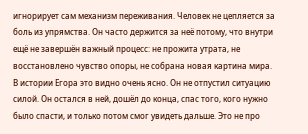игнорирует сам механизм переживания. Человек не цепляется за боль из упрямства. Он часто держится за неё потому, что внутри ещё не завершён важный процесс: не прожита утрата, не восстановлено чувство опоры, не собрана новая картина мира.
В истории Егора это видно очень ясно. Он не отпустил ситуацию силой. Он остался в ней, дошёл до конца, спас того, кого нужно было спасти, и только потом смог увидеть дальше. Это не про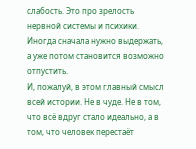слабость. Это про зрелость нервной системы и психики. Иногда сначала нужно выдержать, а уже потом становится возможно отпустить.
И, пожалуй, в этом главный смысл всей истории. Не в чуде. Не в том, что всё вдруг стало идеально, а в том, что человек перестаёт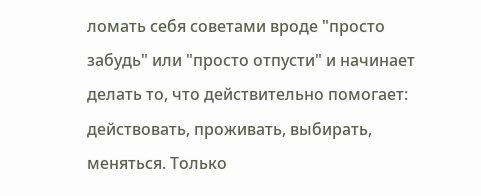ломать себя советами вроде "просто забудь" или "просто отпусти" и начинает делать то, что действительно помогает: действовать, проживать, выбирать, меняться. Только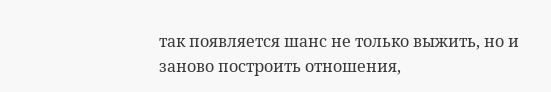так появляется шанс не только выжить, но и заново построить отношения,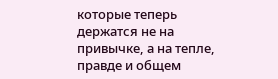которые теперь держатся не на привычке, а на тепле, правде и общем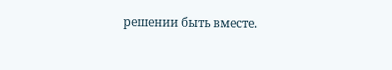решении быть вместе.